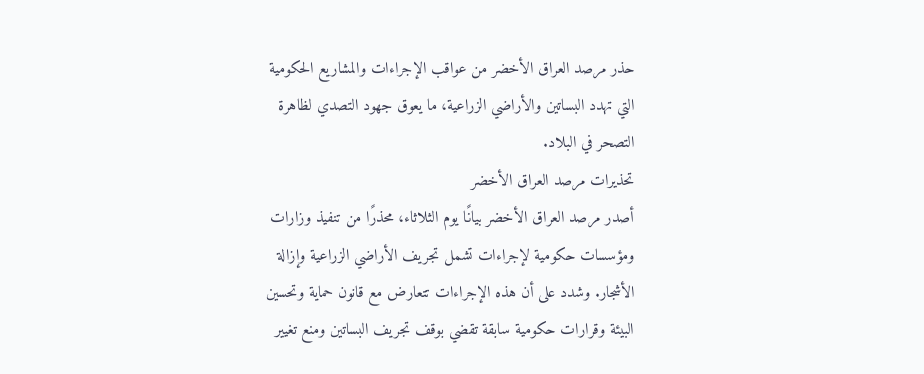حذر مرصد العراق الأخضر من عواقب الإجراءات والمشاريع الحكومية التي تهدد البساتين والأراضي الزراعية، ما يعوق جهود التصدي لظاهرة التصحر في البلاد.
تحذيرات مرصد العراق الأخضر
أصدر مرصد العراق الأخضر بيانًا يوم الثلاثاء، محذرًا من تنفيذ وزارات ومؤسسات حكومية لإجراءات تشمل تجريف الأراضي الزراعية وإزالة الأشجار. وشدد على أن هذه الإجراءات تتعارض مع قانون حماية وتحسين البيئة وقرارات حكومية سابقة تقضي بوقف تجريف البساتين ومنع تغيير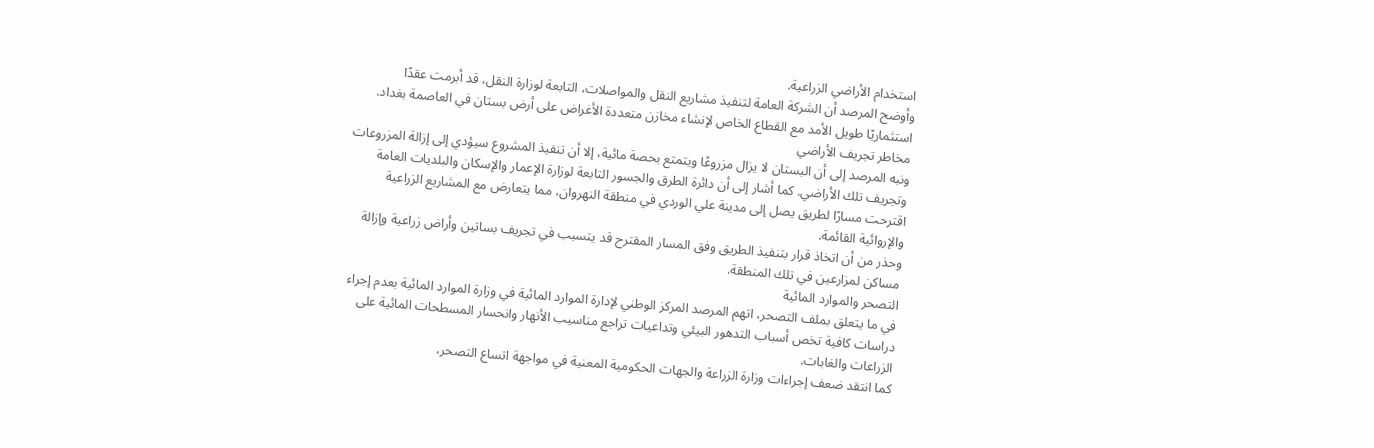استخدام الأراضي الزراعية.
وأوضح المرصد أن الشركة العامة لتنفيذ مشاريع النقل والمواصلات، التابعة لوزارة النقل، قد أبرمت عقدًا استثماريًا طويل الأمد مع القطاع الخاص لإنشاء مخازن متعددة الأغراض على أرض بستان في العاصمة بغداد.
مخاطر تجريف الأراضي
ونبه المرصد إلى أن البستان لا يزال مزروعًا ويتمتع بحصة مائية، إلا أن تنفيذ المشروع سيؤدي إلى إزالة المزروعات وتجريف تلك الأراضي. كما أشار إلى أن دائرة الطرق والجسور التابعة لوزارة الإعمار والإسكان والبلديات العامة اقترحت مسارًا لطريق يصل إلى مدينة علي الوردي في منطقة النهروان، مما يتعارض مع المشاريع الزراعية والإروائية القائمة.
وحذر من أن اتخاذ قرار بتنفيذ الطريق وفق المسار المقترح قد يتسبب في تجريف بساتين وأراض زراعية وإزالة مساكن لمزارعين في تلك المنطقة.
التصحر والموارد المائية
في ما يتعلق بملف التصحر، اتهم المرصد المركز الوطني لإدارة الموارد المائية في وزارة الموارد المائية بعدم إجراء دراسات كافية تخص أسباب التدهور البيئي وتداعيات تراجع مناسيب الأنهار وانحسار المسطحات المائية على الزراعات والغابات.
كما انتقد ضعف إجراءات وزارة الزراعة والجهات الحكومية المعنية في مواجهة اتساع التصحر،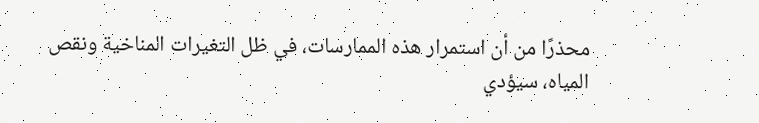محذرًا من أن استمرار هذه الممارسات، في ظل التغيرات المناخية ونقص المياه، سيؤدي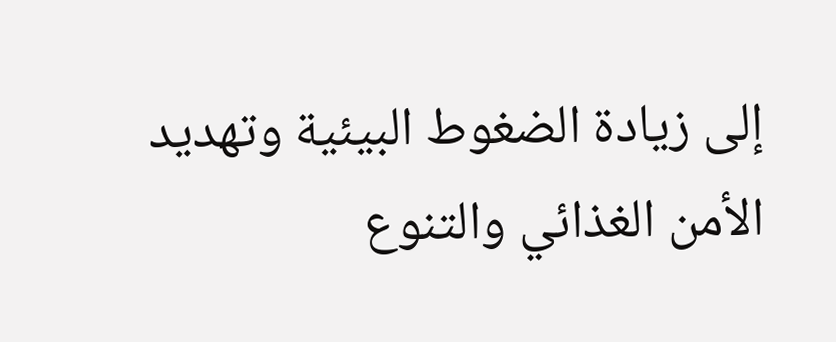إلى زيادة الضغوط البيئية وتهديد الأمن الغذائي والتنوع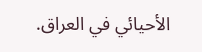الأحيائي في العراق.